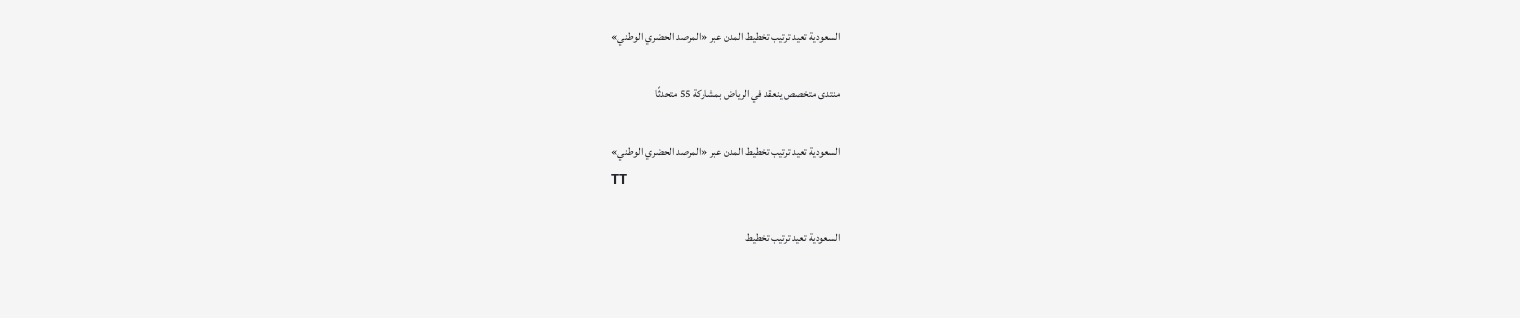السعودية تعيد ترتيب تخطيط المدن عبر «المرصد الحضري الوطني»

منتدى متخصص ينعقد في الرياض بمشاركة 55 متحدثًا

السعودية تعيد ترتيب تخطيط المدن عبر «المرصد الحضري الوطني»
TT

السعودية تعيد ترتيب تخطيط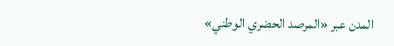المدن عبر «المرصد الحضري الوطني»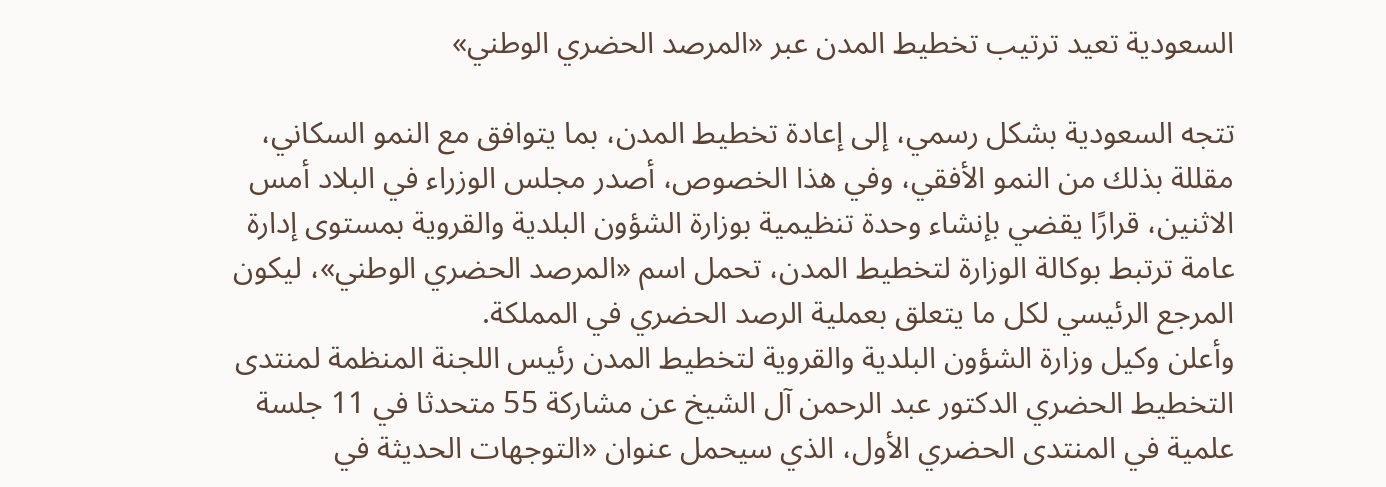السعودية تعيد ترتيب تخطيط المدن عبر «المرصد الحضري الوطني»

تتجه السعودية بشكل رسمي، إلى إعادة تخطيط المدن، بما يتوافق مع النمو السكاني، مقللة بذلك من النمو الأفقي، وفي هذا الخصوص، أصدر مجلس الوزراء في البلاد أمس الاثنين، قرارًا يقضي بإنشاء وحدة تنظيمية بوزارة الشؤون البلدية والقروية بمستوى إدارة عامة ترتبط بوكالة الوزارة لتخطيط المدن، تحمل اسم «المرصد الحضري الوطني»، ليكون المرجع الرئيسي لكل ما يتعلق بعملية الرصد الحضري في المملكة.
وأعلن وكيل وزارة الشؤون البلدية والقروية لتخطيط المدن رئيس اللجنة المنظمة لمنتدى التخطيط الحضري الدكتور عبد الرحمن آل الشيخ عن مشاركة 55 متحدثا في 11 جلسة علمية في المنتدى الحضري الأول، الذي سيحمل عنوان «التوجهات الحديثة في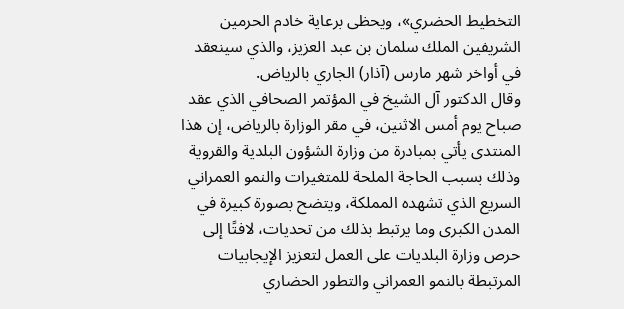التخطيط الحضري»، ويحظى برعاية خادم الحرمين الشريفين الملك سلمان بن عبد العزيز، والذي سينعقد في أواخر شهر مارس (آذار) الجاري بالرياض.
وقال الدكتور آل الشيخ في المؤتمر الصحافي الذي عقد صباح يوم أمس الاثنين، في مقر الوزارة بالرياض، إن هذا المنتدى يأتي بمبادرة من وزارة الشؤون البلدية والقروية وذلك بسبب الحاجة الملحة للمتغيرات والنمو العمراني السريع الذي تشهده المملكة، ويتضح بصورة كبيرة في المدن الكبرى وما يرتبط بذلك من تحديات، لافتًا إلى حرص وزارة البلديات على العمل لتعزيز الإيجابيات المرتبطة بالنمو العمراني والتطور الحضاري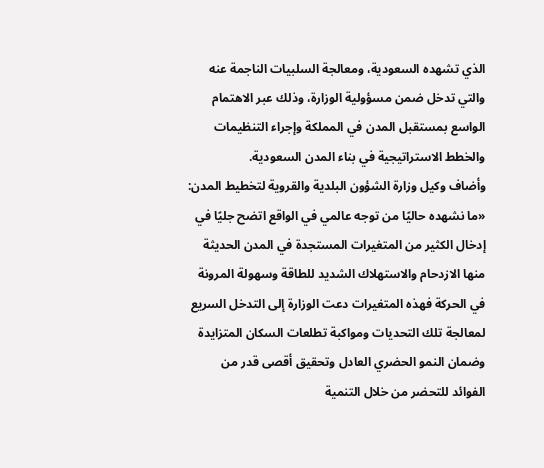الذي تشهده السعودية، ومعالجة السلبيات الناجمة عنه والتي تدخل ضمن مسؤولية الوزارة، وذلك عبر الاهتمام الواسع بمستقبل المدن في المملكة وإجراء التنظيمات والخطط الاستراتيجية في بناء المدن السعودية.
وأضاف وكيل وزارة الشؤون البلدية والقروية لتخطيط المدن: «ما نشهده حاليًا من توجه عالمي في الواقع اتضح جليًا في إدخال الكثير من المتغيرات المستجدة في المدن الحديثة منها الازدحام والاستهلاك الشديد للطاقة وسهولة المرونة في الحركة فهذه المتغيرات دعت الوزارة إلى التدخل السريع لمعالجة تلك التحديات ومواكبة تطلعات السكان المتزايدة وضمان النمو الحضري العادل وتحقيق أقصى قدر من الفوائد للتحضر من خلال التنمية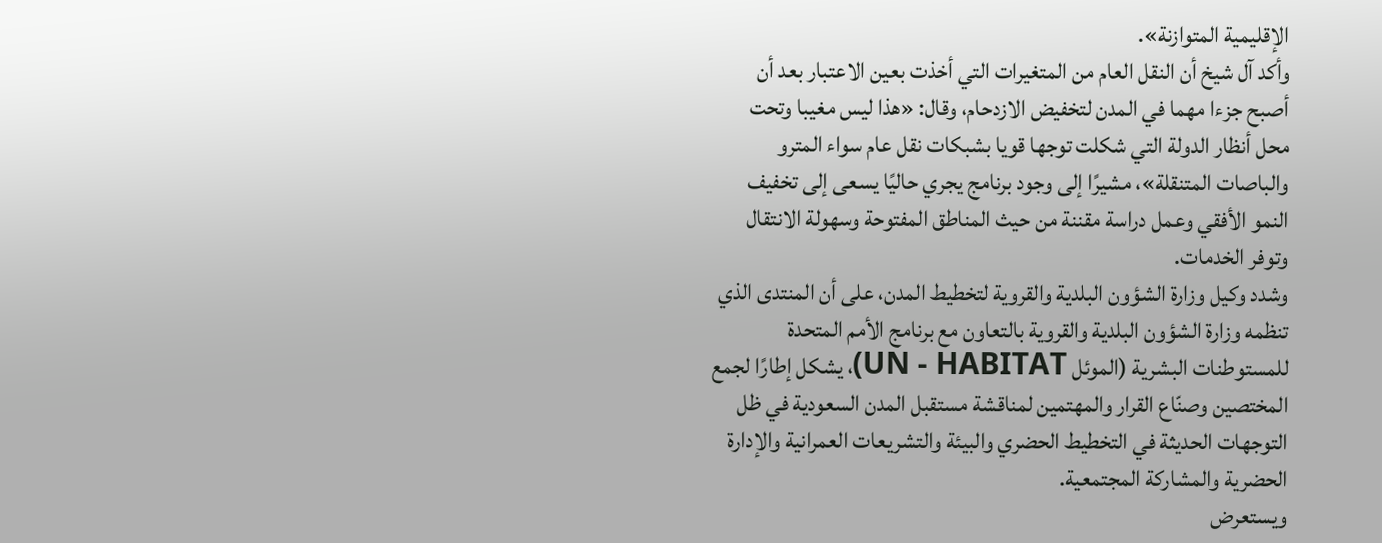الإقليمية المتوازنة».
وأكد آل شيخ أن النقل العام من المتغيرات التي أخذت بعين الاعتبار بعد أن أصبح جزءا مهما في المدن لتخفيض الازدحام، وقال: «هذا ليس مغيبا وتحت محل أنظار الدولة التي شكلت توجها قويا بشبكات نقل عام سواء المترو والباصات المتنقلة»، مشيرًا إلى وجود برنامج يجري حاليًا يسعى إلى تخفيف النمو الأفقي وعمل دراسة مقننة من حيث المناطق المفتوحة وسهولة الانتقال وتوفر الخدمات.
وشدد وكيل وزارة الشؤون البلدية والقروية لتخطيط المدن، على أن المنتدى الذي تنظمه وزارة الشؤون البلدية والقروية بالتعاون مع برنامج الأمم المتحدة للمستوطنات البشرية (الموئل UN - HABITAT)، يشكل إطارًا لجمع المختصين وصنّاع القرار والمهتمين لمناقشة مستقبل المدن السعودية في ظل التوجهات الحديثة في التخطيط الحضري والبيئة والتشريعات العمرانية والإدارة الحضرية والمشاركة المجتمعية.
ويستعرض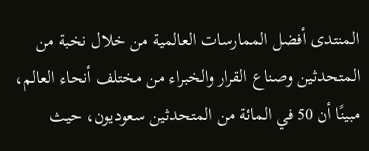المنتدى أفضل الممارسات العالمية من خلال نخبة من المتحدثين وصناع القرار والخبراء من مختلف أنحاء العالم، مبينًا أن 50 في المائة من المتحدثين سعوديون، حيث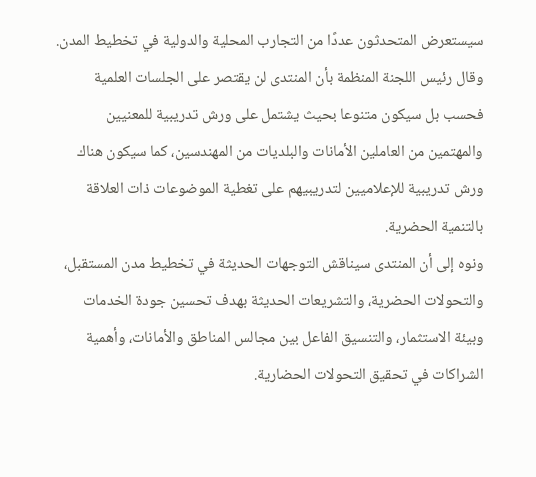سيستعرض المتحدثون عددًا من التجارب المحلية والدولية في تخطيط المدن.
وقال رئيس اللجنة المنظمة بأن المنتدى لن يقتصر على الجلسات العلمية فحسب بل سيكون متنوعا بحيث يشتمل على ورش تدريبية للمعنيين والمهتمين من العاملين الأمانات والبلديات من المهندسين، كما سيكون هناك ورش تدريبية للإعلاميين لتدريبيهم على تغطية الموضوعات ذات العلاقة بالتنمية الحضرية.
ونوه إلى أن المنتدى سيناقش التوجهات الحديثة في تخطيط مدن المستقبل، والتحولات الحضرية، والتشريعات الحديثة بهدف تحسين جودة الخدمات وبيئة الاستثمار، والتنسيق الفاعل بين مجالس المناطق والأمانات، وأهمية الشراكات في تحقيق التحولات الحضارية.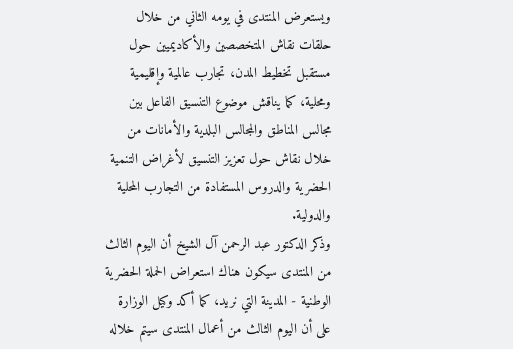ويستعرض المنتدى في يومه الثاني من خلال حلقات نقاش المتخصصين والأكاديميين حول مستقبل تخطيط المدن، تجارب عالمية وإقليمية ومحلية، كما يناقش موضوع التنسيق الفاعل بين مجالس المناطق والمجالس البلدية والأمانات من خلال نقاش حول تعزيز التنسيق لأغراض التنمية الحضرية والدروس المستفادة من التجارب المحلية والدولية.
وذكر الدكتور عبد الرحمن آل الشيخ أن اليوم الثالث من المنتدى سيكون هناك استعراض الحملة الحضرية الوطنية - المدينة التي نريد، كما أكد وكيل الوزارة على أن اليوم الثالث من أعمال المنتدى سيتم خلاله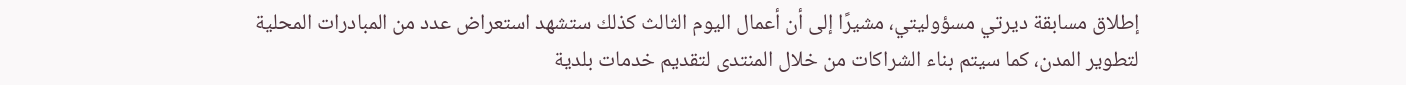إطلاق مسابقة ديرتي مسؤوليتي، مشيرًا إلى أن أعمال اليوم الثالث كذلك ستشهد استعراض عدد من المبادرات المحلية لتطوير المدن، كما سيتم بناء الشراكات من خلال المنتدى لتقديم خدمات بلدية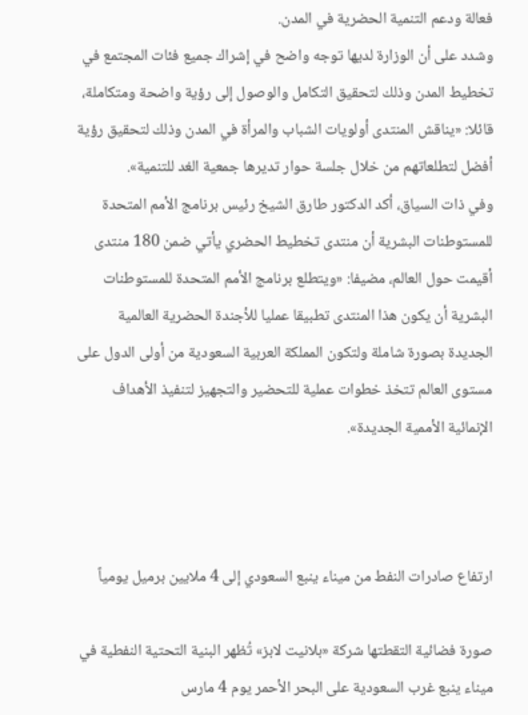فعالة ودعم التنمية الحضرية في المدن.
وشدد على أن الوزارة لديها توجه واضح في إشراك جميع فئات المجتمع في تخطيط المدن وذلك لتحقيق التكامل والوصول إلى رؤية واضحة ومتكاملة، قائلا: «يناقش المنتدى أولويات الشباب والمرأة في المدن وذلك لتحقيق رؤية أفضل لتطلعاتهم من خلال جلسة حوار تديرها جمعية الغد للتنمية».
وفي ذات السياق، أكد الدكتور طارق الشيخ رئيس برنامج الأمم المتحدة للمستوطنات البشرية أن منتدى تخطيط الحضري يأتي ضمن 180 منتدى أقيمت حول العالم، مضيفا: «ويتطلع برنامج الأمم المتحدة للمستوطنات البشرية أن يكون هذا المنتدى تطبيقا عمليا للأجندة الحضرية العالمية الجديدة بصورة شاملة ولتكون المملكة العربية السعودية من أولى الدول على مستوى العالم تتخذ خطوات عملية للتحضير والتجهيز لتنفيذ الأهداف الإنمائية الأممية الجديدة».



ارتفاع صادرات النفط من ميناء ينبع السعودي إلى 4 ملايين برميل يومياً

صورة فضائية التقطتها شركة «بلانيت لابز» تُظهر البنية التحتية النفطية في ميناء ينبع غرب السعودية على البحر الأحمر يوم 4 مارس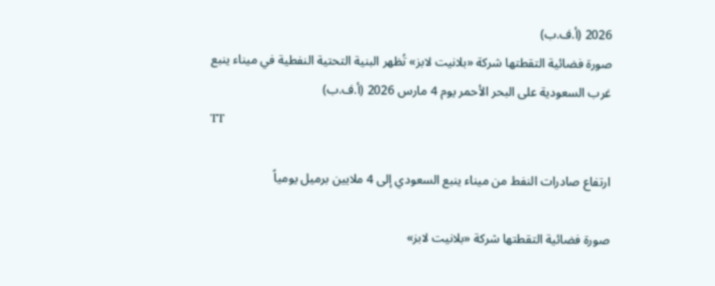2026 (أ.ف.ب)
صورة فضائية التقطتها شركة «بلانيت لابز» تُظهر البنية التحتية النفطية في ميناء ينبع غرب السعودية على البحر الأحمر يوم 4 مارس 2026 (أ.ف.ب)
TT

ارتفاع صادرات النفط من ميناء ينبع السعودي إلى 4 ملايين برميل يومياً

صورة فضائية التقطتها شركة «بلانيت لابز»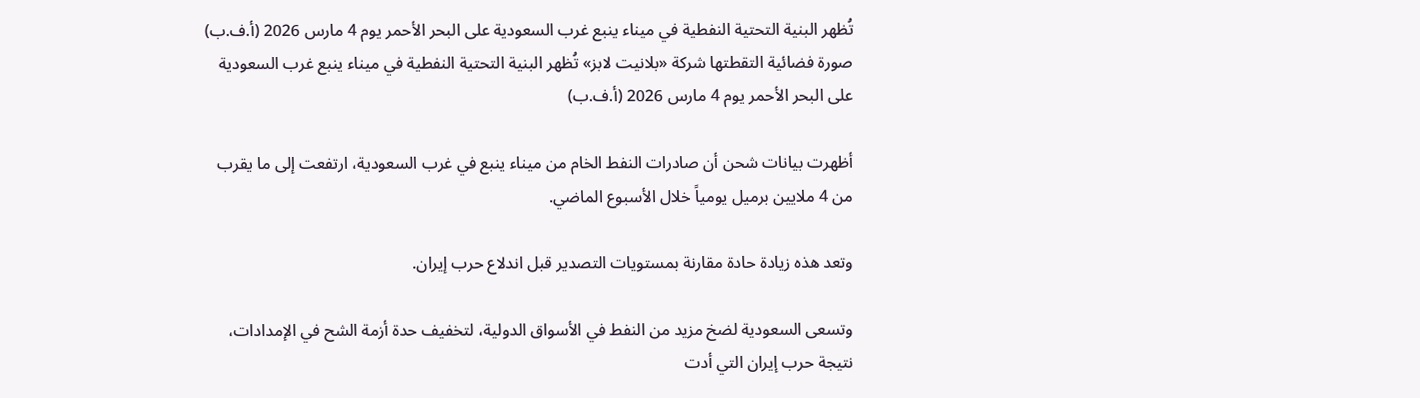تُظهر البنية التحتية النفطية في ميناء ينبع غرب السعودية على البحر الأحمر يوم 4 مارس 2026 (أ.ف.ب)
صورة فضائية التقطتها شركة «بلانيت لابز» تُظهر البنية التحتية النفطية في ميناء ينبع غرب السعودية على البحر الأحمر يوم 4 مارس 2026 (أ.ف.ب)

أظهرت بيانات شحن أن صادرات النفط الخام من ميناء ينبع في غرب السعودية، ارتفعت إلى ما يقرب من 4 ملايين برميل يومياً خلال الأسبوع الماضي.

وتعد هذه زيادة حادة مقارنة بمستويات التصدير قبل اندلاع حرب إيران.

وتسعى السعودية لضخ مزيد من النفط في الأسواق الدولية، لتخفيف حدة أزمة الشح في الإمدادات، نتيجة حرب إيران التي أدت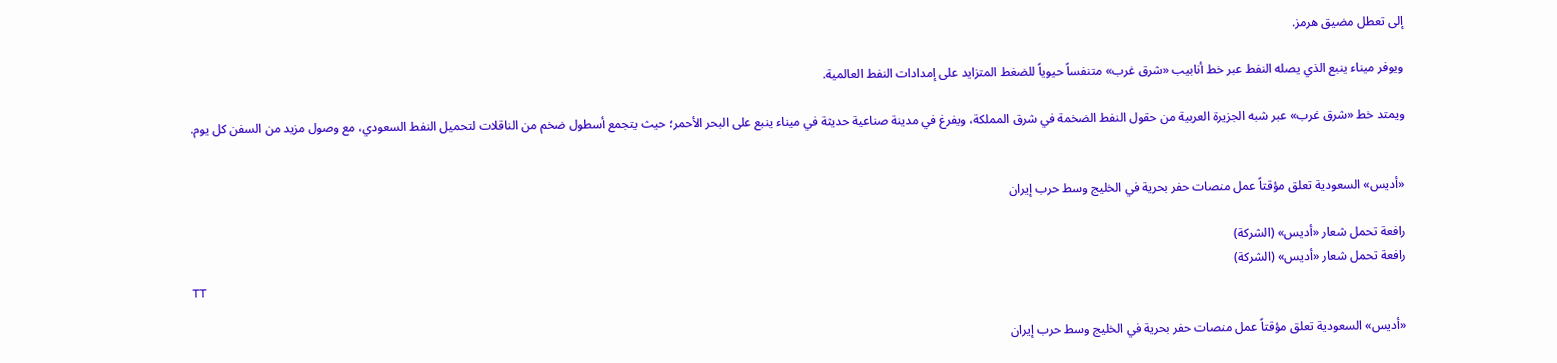إلى تعطل مضيق هرمز.

ويوفر ميناء ينبع الذي يصله النفط عبر خط أنابيب «شرق غرب» متنفساً حيوياً للضغط المتزايد على إمدادات النفط العالمية.

ويمتد خط «شرق غرب» عبر شبه الجزيرة العربية من حقول النفط الضخمة في شرق المملكة، ويفرغ في مدينة صناعية حديثة في ميناء ينبع على البحر الأحمر؛ حيث يتجمع أسطول ضخم من الناقلات لتحميل النفط السعودي، مع وصول مزيد من السفن كل يوم.


«أديس» السعودية تعلق مؤقتاً عمل منصات حفر بحرية في الخليج وسط حرب إيران

رافعة تحمل شعار «أديس» (الشركة)
رافعة تحمل شعار «أديس» (الشركة)
TT

«أديس» السعودية تعلق مؤقتاً عمل منصات حفر بحرية في الخليج وسط حرب إيران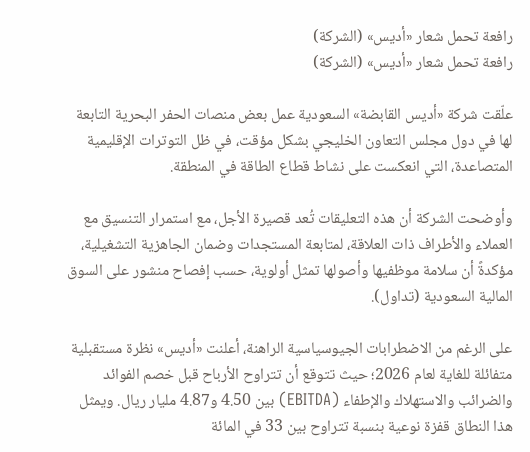رافعة تحمل شعار «أديس» (الشركة)
رافعة تحمل شعار «أديس» (الشركة)

علّقت شركة «أديس القابضة» السعودية عمل بعض منصات الحفر البحرية التابعة لها في دول مجلس التعاون الخليجي بشكل مؤقت، في ظل التوترات الإقليمية المتصاعدة، التي انعكست على نشاط قطاع الطاقة في المنطقة.

وأوضحت الشركة أن هذه التعليقات تُعد قصيرة الأجل، مع استمرار التنسيق مع العملاء والأطراف ذات العلاقة، لمتابعة المستجدات وضمان الجاهزية التشغيلية، مؤكدةً أن سلامة موظفيها وأصولها تمثل أولوية، حسب إفصاح منشور على السوق المالية السعودية (تداول).

على الرغم من الاضطرابات الجيوسياسية الراهنة، أعلنت «أديس» نظرة مستقبلية متفائلة للغاية لعام 2026؛ حيث تتوقع أن تتراوح الأرباح قبل خصم الفوائد والضرائب والاستهلاك والإطفاء (EBITDA) بين 4.50 و4.87 مليار ريال. ويمثل هذا النطاق قفزة نوعية بنسبة تتراوح بين 33 في المائة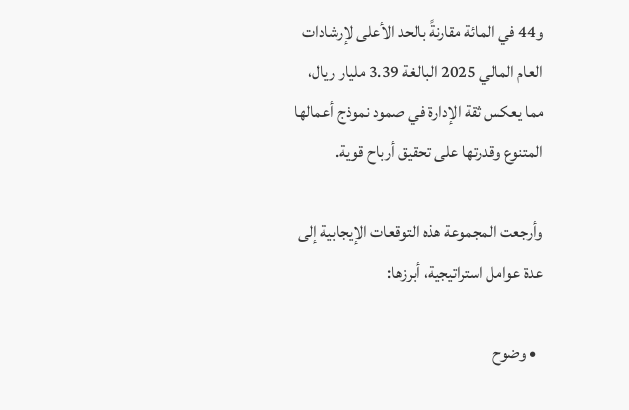و44 في المائة مقارنةً بالحد الأعلى لإرشادات العام المالي 2025 البالغة 3.39 مليار ريال، مما يعكس ثقة الإدارة في صمود نموذج أعمالها المتنوع وقدرتها على تحقيق أرباح قوية.

وأرجعت المجموعة هذه التوقعات الإيجابية إلى عدة عوامل استراتيجية، أبرزها:

  • وضوح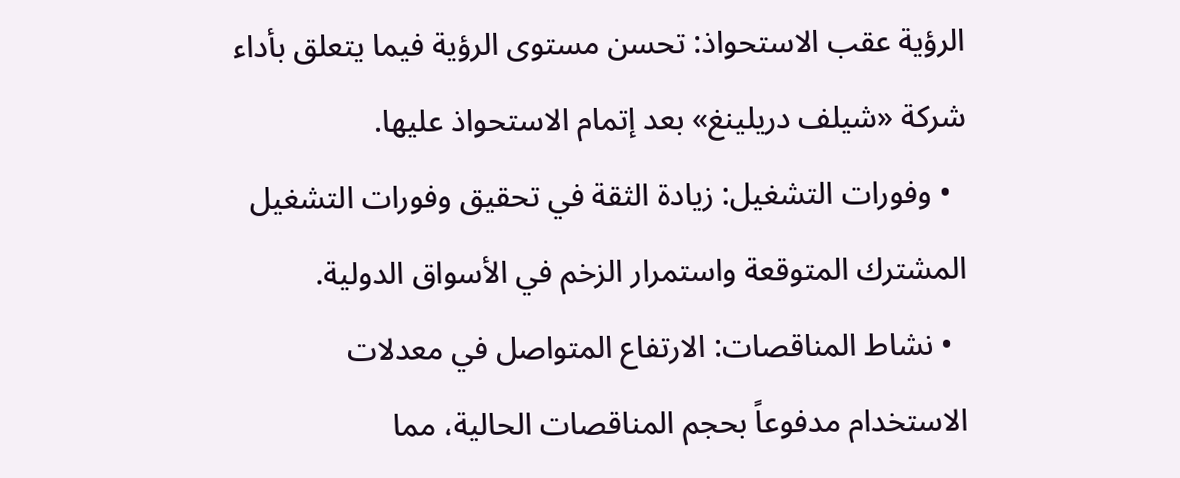الرؤية عقب الاستحواذ: تحسن مستوى الرؤية فيما يتعلق بأداء شركة «شيلف دريلينغ» بعد إتمام الاستحواذ عليها.
  • وفورات التشغيل: زيادة الثقة في تحقيق وفورات التشغيل المشترك المتوقعة واستمرار الزخم في الأسواق الدولية.
  • نشاط المناقصات: الارتفاع المتواصل في معدلات الاستخدام مدفوعاً بحجم المناقصات الحالية، مما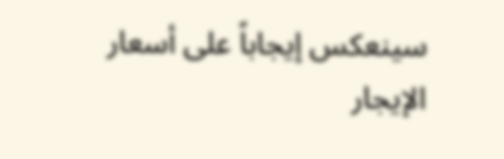سينعكس إيجاباً على أسعار الإيجار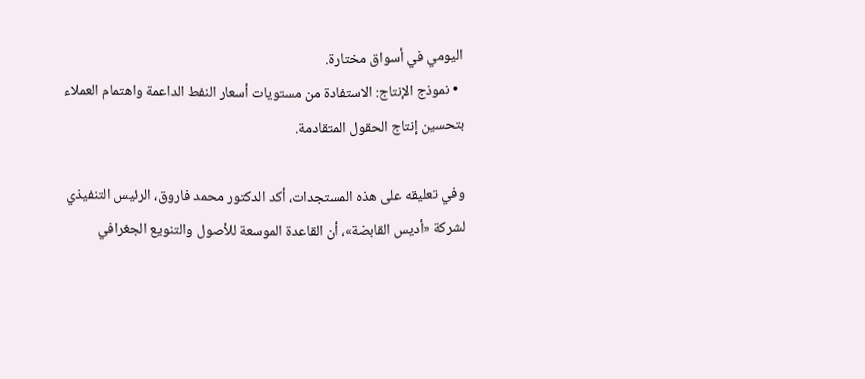اليومي في أسواق مختارة.
  • نموذج الإنتاج: الاستفادة من مستويات أسعار النفط الداعمة واهتمام العملاء بتحسين إنتاج الحقول المتقادمة.

وفي تعليقه على هذه المستجدات، أكد الدكتور محمد فاروق، الرئيس التنفيذي لشركة «أديس القابضة»، أن القاعدة الموسعة للأصول والتنويع الجغرافي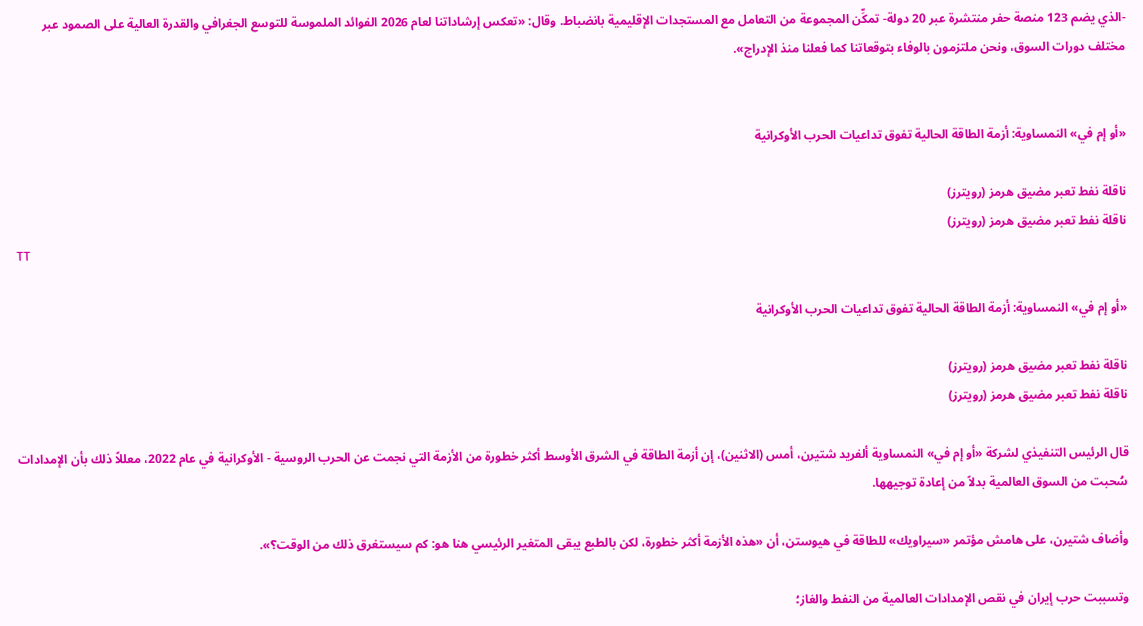-الذي يضم 123 منصة حفر منتشرة عبر 20 دولة- تمكِّن المجموعة من التعامل مع المستجدات الإقليمية بانضباط. وقال: «تعكس إرشاداتنا لعام 2026 الفوائد الملموسة للتوسع الجغرافي والقدرة العالية على الصمود عبر مختلف دورات السوق، ونحن ملتزمون بالوفاء بتوقعاتنا كما فعلنا منذ الإدراج».


«أو إم في» النمساوية: أزمة الطاقة الحالية تفوق تداعيات الحرب الأوكرانية

ناقلة نفط تعبر مضيق هرمز (رويترز)
ناقلة نفط تعبر مضيق هرمز (رويترز)
TT

«أو إم في» النمساوية: أزمة الطاقة الحالية تفوق تداعيات الحرب الأوكرانية

ناقلة نفط تعبر مضيق هرمز (رويترز)
ناقلة نفط تعبر مضيق هرمز (رويترز)

قال الرئيس التنفيذي لشركة «أو إم في» النمساوية ألفريد شتيرن، أمس (الاثنين)، إن أزمة الطاقة في الشرق الأوسط أكثر خطورة من الأزمة التي نجمت عن الحرب الروسية - الأوكرانية في عام 2022، معللاً ذلك بأن الإمدادات سُحبت من السوق العالمية بدلاً من إعادة توجيهها.

وأضاف شتيرن، على هامش مؤتمر «سيراويك» للطاقة في هيوستن، أن «هذه الأزمة أكثر خطورة، لكن بالطبع يبقى المتغير الرئيسي هنا هو: كم سيستغرق ذلك من الوقت؟».

وتسببت حرب إيران في نقص الإمدادات العالمية من النفط والغاز؛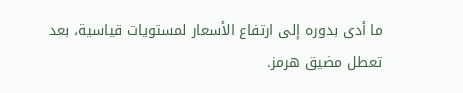ما أدى بدوره إلى ارتفاع الأسعار لمستويات قياسية، بعد تعطل مضيق هرمز.